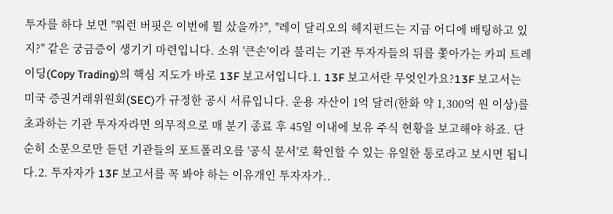투자를 하다 보면 "워런 버핏은 이번에 뭘 샀을까?", "레이 달리오의 헤지펀드는 지금 어디에 배팅하고 있지?" 같은 궁금증이 생기기 마련입니다. 소위 '큰손'이라 불리는 기관 투자자들의 뒤를 쫓아가는 카피 트레이딩(Copy Trading)의 핵심 지도가 바로 13F 보고서입니다.1. 13F 보고서란 무엇인가요?13F 보고서는 미국 증권거래위원회(SEC)가 규정한 공시 서류입니다. 운용 자산이 1억 달러(한화 약 1,300억 원 이상)를 초과하는 기관 투자자라면 의무적으로 매 분기 종료 후 45일 이내에 보유 주식 현황을 보고해야 하죠. 단순히 소문으로만 듣던 기관들의 포트폴리오를 '공식 문서'로 확인할 수 있는 유일한 통로라고 보시면 됩니다.2. 투자자가 13F 보고서를 꼭 봐야 하는 이유개인 투자자가..